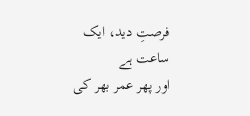فرصتِ دید، ایک ساعت ہے
اور پھر عمر بھر کی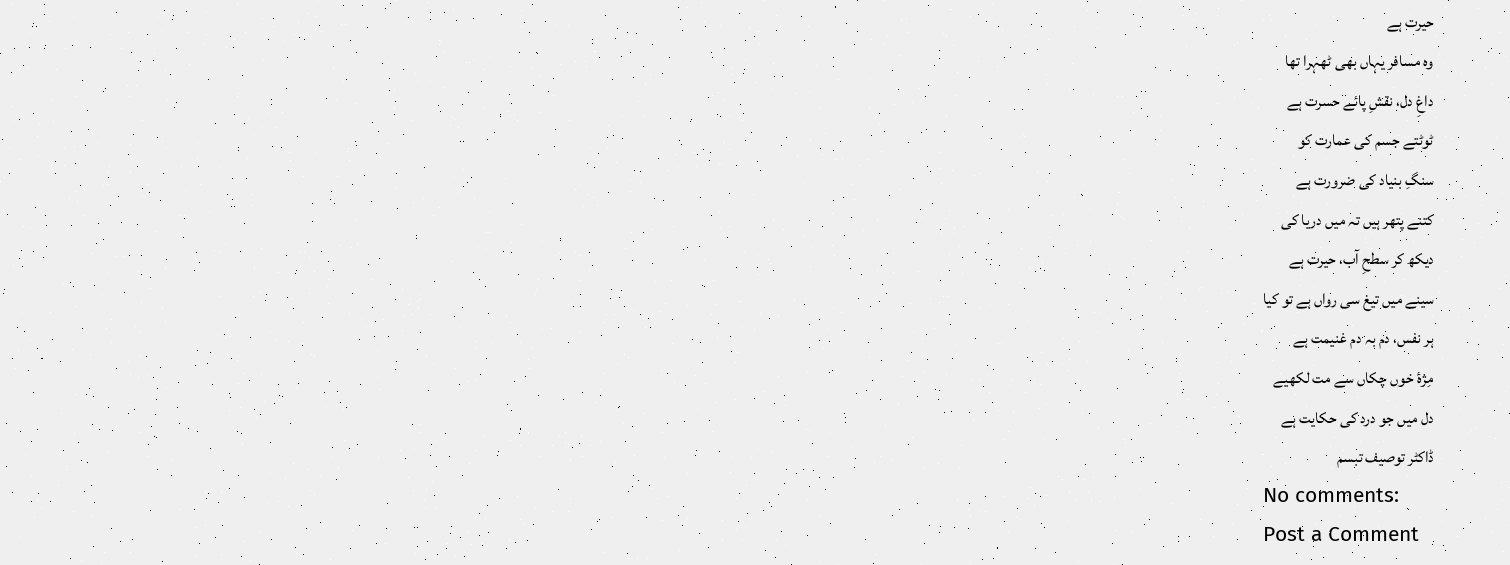حیرت ہے
وہ مسافر یہاں بھی ٹھہرا تھا
داغِ دل، نقشِ پائے حسرت ہے
ٹوٹتے جسم کی عمارت کو
سنگِ بنیاد کی ضرورت ہے
کتنے پتھر ہیں تہ میں دریا کی
دیکھ کر سطحِ آب، حیرت ہے
سینے میں تیغ سی رواں ہے تو کیا
ہر نفس، دم بہ دم غنیمت ہے
مِژۂ خوں چکاں سے مت لکھیے
دل میں جو درد کی حکایت ہے
ڈاکٹر توصیف تبسم
No comments:
Post a Comment